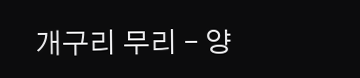개구리 무리 – 양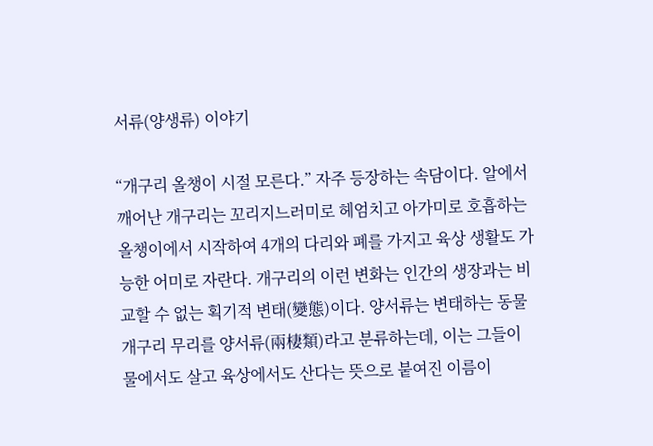서류(양생류) 이야기

“개구리 올챙이 시절 모른다.” 자주 등장하는 속담이다. 알에서 깨어난 개구리는 꼬리지느러미로 헤엄치고 아가미로 호흡하는 올챙이에서 시작하여 4개의 다리와 폐를 가지고 육상 생활도 가능한 어미로 자란다. 개구리의 이런 변화는 인간의 생장과는 비교할 수 없는 획기적 변태(變態)이다. 양서류는 변태하는 동물 개구리 무리를 양서류(兩棲類)라고 분류하는데, 이는 그들이 물에서도 살고 육상에서도 산다는 뜻으로 붙여진 이름이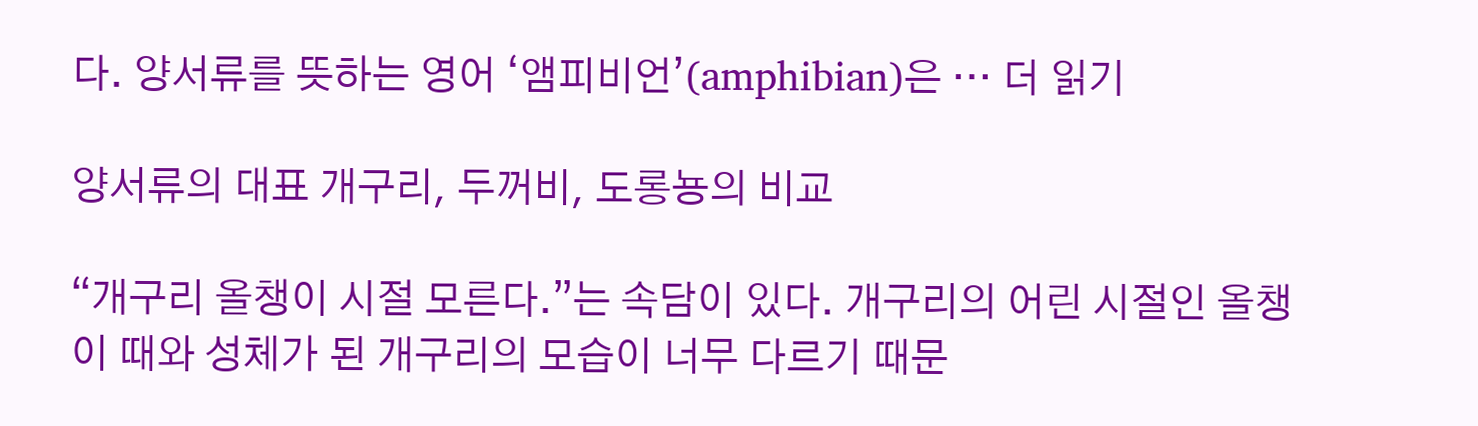다. 양서류를 뜻하는 영어 ‘앰피비언’(amphibian)은 … 더 읽기

양서류의 대표 개구리, 두꺼비, 도롱뇽의 비교

“개구리 올챙이 시절 모른다.”는 속담이 있다. 개구리의 어린 시절인 올챙이 때와 성체가 된 개구리의 모습이 너무 다르기 때문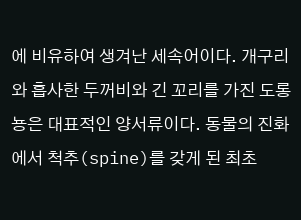에 비유하여 생겨난 세속어이다. 개구리와 흡사한 두꺼비와 긴 꼬리를 가진 도롱뇽은 대표적인 양서류이다. 동물의 진화에서 척추(spine)를 갖게 된 최초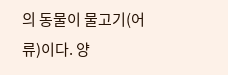의 동물이 물고기(어류)이다. 양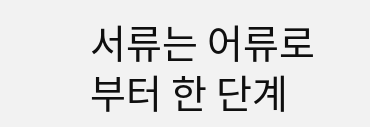서류는 어류로부터 한 단계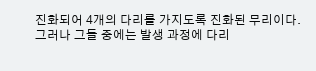진화되어 4개의 다리를 가지도록 진화된 무리이다. 그러나 그들 중에는 발생 과정에 다리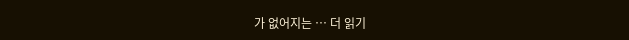가 없어지는 … 더 읽기